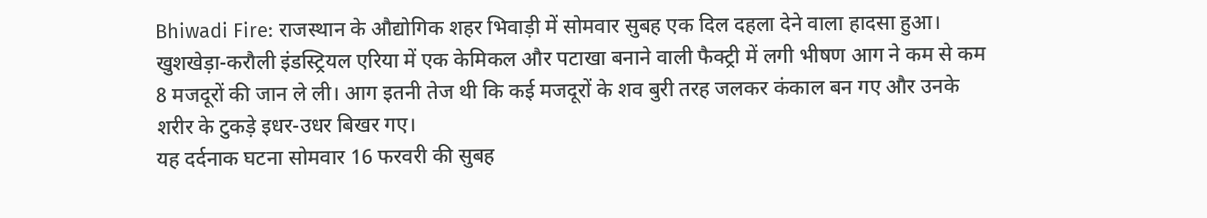Bhiwadi Fire: राजस्थान के औद्योगिक शहर भिवाड़ी में सोमवार सुबह एक दिल दहला देने वाला हादसा हुआ। खुशखेड़ा-करौली इंडस्ट्रियल एरिया में एक केमिकल और पटाखा बनाने वाली फैक्ट्री में लगी भीषण आग ने कम से कम 8 मजदूरों की जान ले ली। आग इतनी तेज थी कि कई मजदूरों के शव बुरी तरह जलकर कंकाल बन गए और उनके शरीर के टुकड़े इधर-उधर बिखर गए।
यह दर्दनाक घटना सोमवार 16 फरवरी की सुबह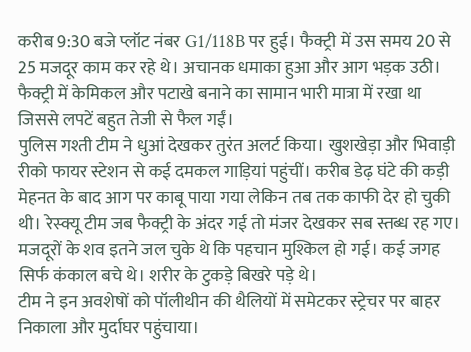करीब 9:30 बजे प्लॉट नंबर G1/118B पर हुई। फैक्ट्री में उस समय 20 से 25 मजदूर काम कर रहे थे। अचानक धमाका हुआ और आग भड़क उठी। फैक्ट्री में केमिकल और पटाखे बनाने का सामान भारी मात्रा में रखा था जिससे लपटें बहुत तेजी से फैल गईं।
पुलिस गश्ती टीम ने धुआं देखकर तुरंत अलर्ट किया। खुशखेड़ा और भिवाड़ी रीको फायर स्टेशन से कई दमकल गाड़ियां पहुंचीं। करीब डेढ़ घंटे की कड़ी मेहनत के बाद आग पर काबू पाया गया लेकिन तब तक काफी देर हो चुकी थी। रेस्क्यू टीम जब फैक्ट्री के अंदर गई तो मंजर देखकर सब स्तब्ध रह गए। मजदूरों के शव इतने जल चुके थे कि पहचान मुश्किल हो गई। कई जगह सिर्फ कंकाल बचे थे। शरीर के टुकड़े बिखरे पड़े थे।
टीम ने इन अवशेषों को पॉलीथीन की थैलियों में समेटकर स्ट्रेचर पर बाहर निकाला और मुर्दाघर पहुंचाया।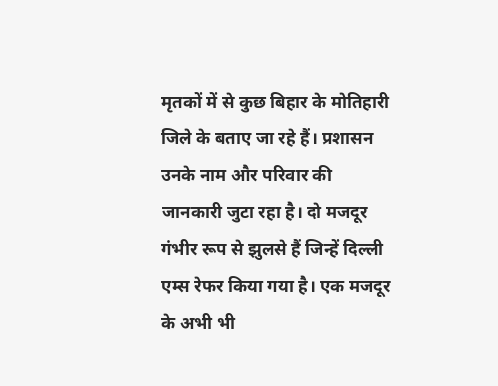मृतकों में से कुछ बिहार के मोतिहारी जिले के बताए जा रहे हैं। प्रशासन उनके नाम और परिवार की जानकारी जुटा रहा है। दो मजदूर गंभीर रूप से झुलसे हैं जिन्हें दिल्ली एम्स रेफर किया गया है। एक मजदूर के अभी भी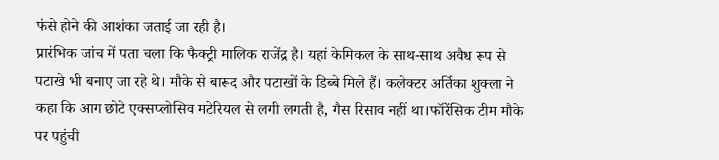फंसे होने की आशंका जताई जा रही है।
प्रारंभिक जांच में पता चला कि फैक्ट्री मालिक राजेंद्र है। यहां केमिकल के साथ-साथ अवैध रूप से पटाखे भी बनाए जा रहे थे। मौके से बारूद और पटाखों के डिब्बे मिले हैं। कलेक्टर अर्तिका शुक्ला ने कहा कि आग छोटे एक्सप्लोसिव मटेरियल से लगी लगती है, गैस रिसाव नहीं था।फॉरेंसिक टीम मौके पर पहुंची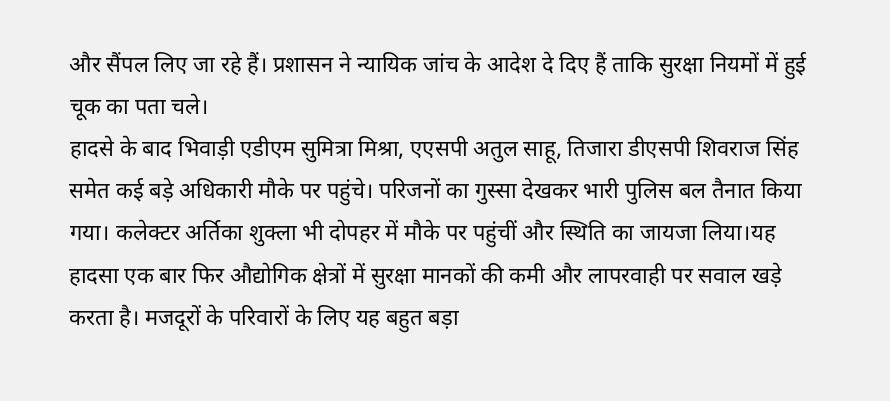और सैंपल लिए जा रहे हैं। प्रशासन ने न्यायिक जांच के आदेश दे दिए हैं ताकि सुरक्षा नियमों में हुई चूक का पता चले।
हादसे के बाद भिवाड़ी एडीएम सुमित्रा मिश्रा, एएसपी अतुल साहू, तिजारा डीएसपी शिवराज सिंह समेत कई बड़े अधिकारी मौके पर पहुंचे। परिजनों का गुस्सा देखकर भारी पुलिस बल तैनात किया गया। कलेक्टर अर्तिका शुक्ला भी दोपहर में मौके पर पहुंचीं और स्थिति का जायजा लिया।यह हादसा एक बार फिर औद्योगिक क्षेत्रों में सुरक्षा मानकों की कमी और लापरवाही पर सवाल खड़े करता है। मजदूरों के परिवारों के लिए यह बहुत बड़ा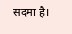सदमा है।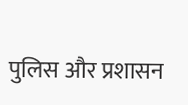पुलिस और प्रशासन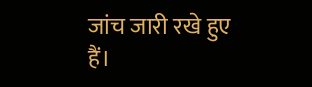जांच जारी रखे हुए हैं।